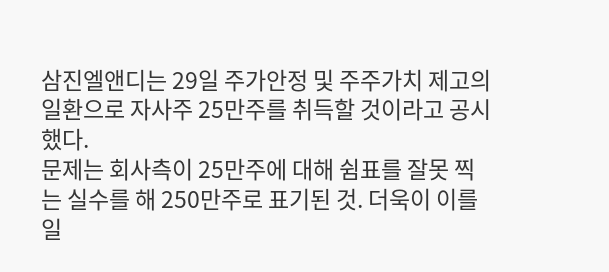삼진엘앤디는 29일 주가안정 및 주주가치 제고의 일환으로 자사주 25만주를 취득할 것이라고 공시했다.
문제는 회사측이 25만주에 대해 쉼표를 잘못 찍는 실수를 해 250만주로 표기된 것. 더욱이 이를 일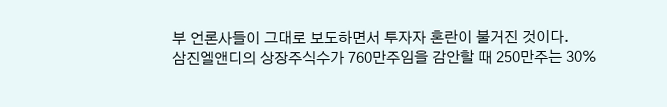부 언론사들이 그대로 보도하면서 투자자 혼란이 불거진 것이다.
삼진엘앤디의 상장주식수가 760만주임을 감안할 때 250만주는 30%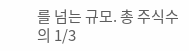를 넘는 규모. 총 주식수의 1/3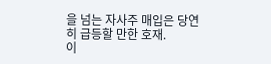을 넘는 자사주 매입은 당연히 급등할 만한 호재.
이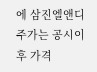에 삼진엘앤디 주가는 공시이후 가격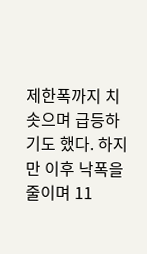제한폭까지 치솟으며 급등하기도 했다. 하지만 이후 낙폭을 줄이며 11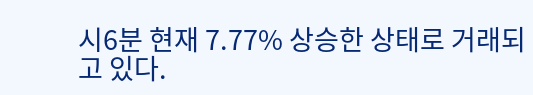시6분 현재 7.77% 상승한 상태로 거래되고 있다.